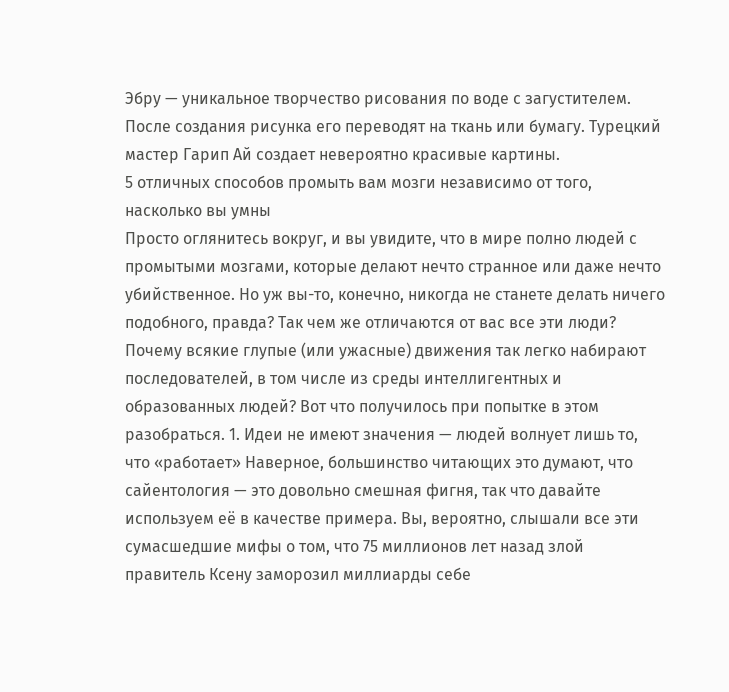Эбру — уникальное творчество рисования по воде с загустителем. После создания рисунка его переводят на ткань или бумагу. Турецкий мастер Гарип Ай создает невероятно красивые картины.
5 отличных способов промыть вам мозги независимо от того, насколько вы умны
Просто оглянитесь вокруг, и вы увидите, что в мире полно людей с промытыми мозгами, которые делают нечто странное или даже нечто убийственное. Но уж вы-то, конечно, никогда не станете делать ничего подобного, правда? Так чем же отличаются от вас все эти люди? Почему всякие глупые (или ужасные) движения так легко набирают последователей, в том числе из среды интеллигентных и образованных людей? Вот что получилось при попытке в этом разобраться. 1. Идеи не имеют значения — людей волнует лишь то, что «работает» Наверное, большинство читающих это думают, что сайентология — это довольно смешная фигня, так что давайте используем её в качестве примера. Вы, вероятно, слышали все эти сумасшедшие мифы о том, что 75 миллионов лет назад злой правитель Ксену заморозил миллиарды себе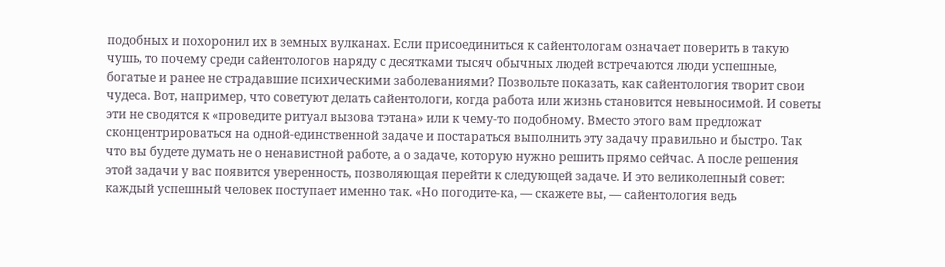подобных и похоронил их в земных вулканах. Если присоединиться к сайентологам означает поверить в такую чушь, то почему среди сайентологов наряду с десятками тысяч обычных людей встречаются люди успешные, богатые и ранее не страдавшие психическими заболеваниями? Позвольте показать, как сайентология творит свои чудеса. Вот, например, что советуют делать сайентологи, когда работа или жизнь становится невыносимой. И советы эти не сводятся к «проведите ритуал вызова тэтана» или к чему-то подобному. Вместо этого вам предложат сконцентрироваться на одной-единственной задаче и постараться выполнить эту задачу правильно и быстро. Так что вы будете думать не о ненавистной работе, а о задаче, которую нужно решить прямо сейчас. А после решения этой задачи у вас появится уверенность, позволяющая перейти к следующей задаче. И это великолепный совет: каждый успешный человек поступает именно так. «Но погодите-ка, — скажете вы, — сайентология ведь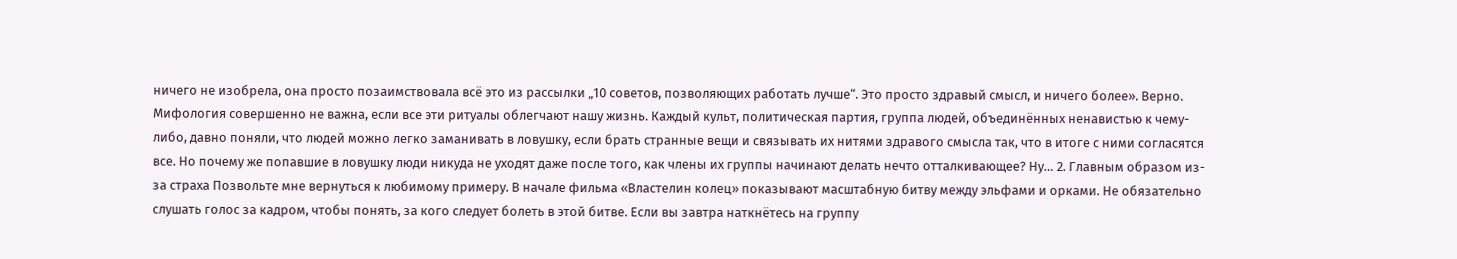ничего не изобрела, она просто позаимствовала всё это из рассылки „10 советов, позволяющих работать лучше“. Это просто здравый смысл, и ничего более». Верно. Мифология совершенно не важна, если все эти ритуалы облегчают нашу жизнь. Каждый культ, политическая партия, группа людей, объединённых ненавистью к чему-либо, давно поняли, что людей можно легко заманивать в ловушку, если брать странные вещи и связывать их нитями здравого смысла так, что в итоге с ними согласятся все. Но почему же попавшие в ловушку люди никуда не уходят даже после того, как члены их группы начинают делать нечто отталкивающее? Ну… 2. Главным образом из-за страха Позвольте мне вернуться к любимому примеру. В начале фильма «Властелин колец» показывают масштабную битву между эльфами и орками. Не обязательно слушать голос за кадром, чтобы понять, за кого следует болеть в этой битве. Если вы завтра наткнётесь на группу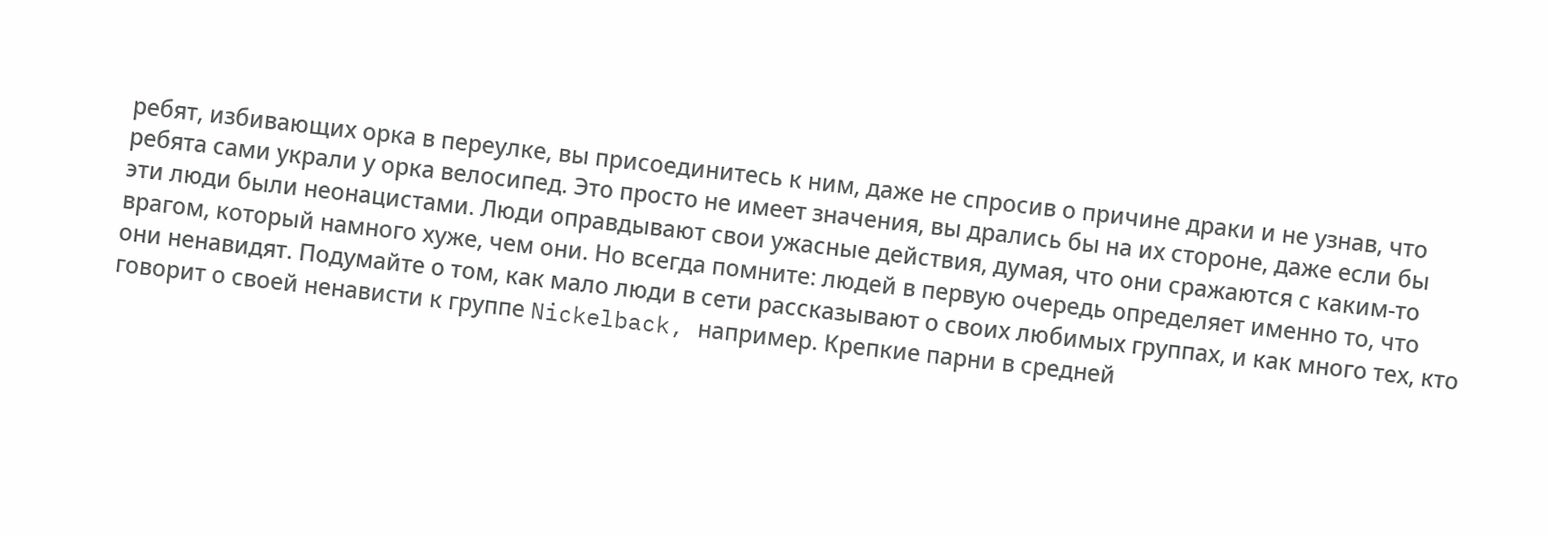ребят, избивающих орка в переулке, вы присоединитесь к ним, даже не спросив о причине драки и не узнав, что ребята сами украли у орка велосипед. Это просто не имеет значения, вы дрались бы на их стороне, даже если бы эти люди были неонацистами. Люди оправдывают свои ужасные действия, думая, что они сражаются с каким-то врагом, который намного хуже, чем они. Но всегда помните: людей в первую очередь определяет именно то, что они ненавидят. Подумайте о том, как мало люди в сети рассказывают о своих любимых группах, и как много тех, кто говорит о своей ненависти к группе Nickelback, например. Крепкие парни в средней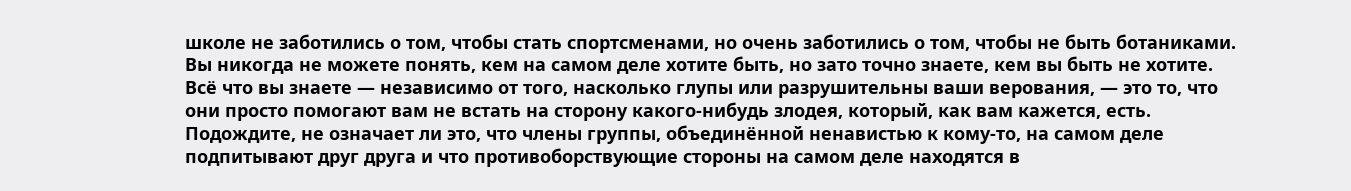школе не заботились о том, чтобы стать спортсменами, но очень заботились о том, чтобы не быть ботаниками. Вы никогда не можете понять, кем на самом деле хотите быть, но зато точно знаете, кем вы быть не хотите. Всё что вы знаете — независимо от того, насколько глупы или разрушительны ваши верования, — это то, что они просто помогают вам не встать на сторону какого-нибудь злодея, который, как вам кажется, есть. Подождите, не означает ли это, что члены группы, объединённой ненавистью к кому-то, на самом деле подпитывают друг друга и что противоборствующие стороны на самом деле находятся в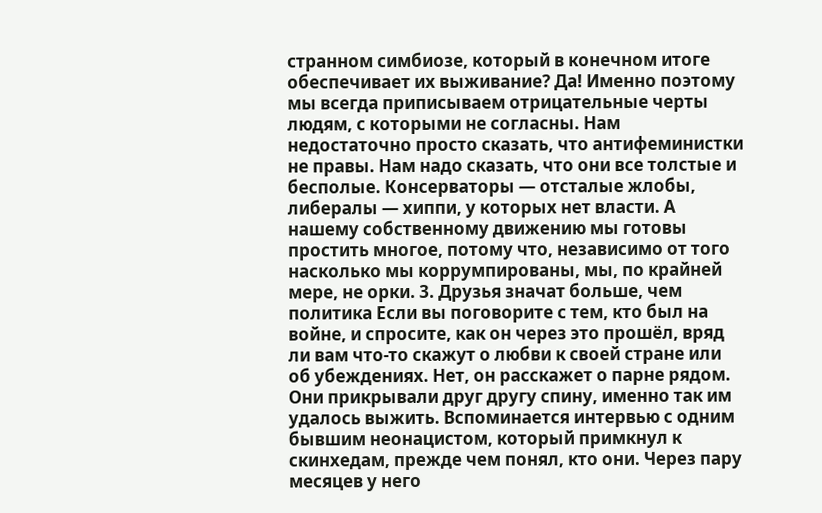странном симбиозе, который в конечном итоге обеспечивает их выживание? Да! Именно поэтому мы всегда приписываем отрицательные черты людям, с которыми не согласны. Нам недостаточно просто сказать, что антифеминистки не правы. Нам надо сказать, что они все толстые и бесполые. Консерваторы — отсталые жлобы, либералы — хиппи, у которых нет власти. А нашему собственному движению мы готовы простить многое, потому что, независимо от того насколько мы коррумпированы, мы, по крайней мере, не орки. 3. Друзья значат больше, чем политика Если вы поговорите с тем, кто был на войне, и спросите, как он через это прошёл, вряд ли вам что-то скажут о любви к своей стране или об убеждениях. Нет, он расскажет о парне рядом. Они прикрывали друг другу спину, именно так им удалось выжить. Вспоминается интервью с одним бывшим неонацистом, который примкнул к скинхедам, прежде чем понял, кто они. Через пару месяцев у него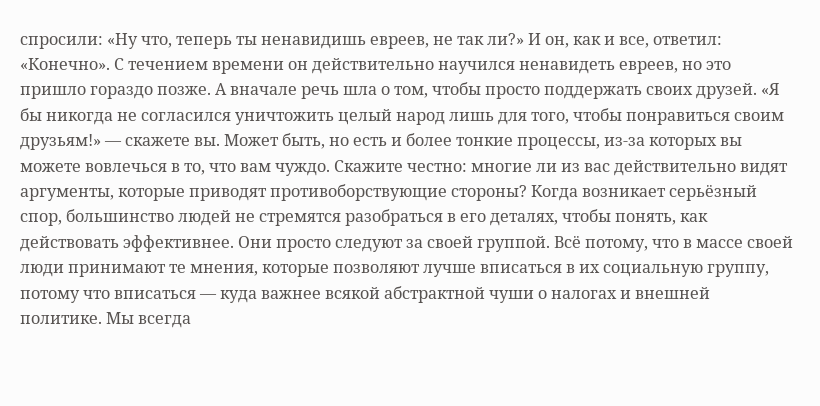спросили: «Ну что, теперь ты ненавидишь евреев, не так ли?» И он, как и все, ответил: «Конечно». С течением времени он действительно научился ненавидеть евреев, но это пришло гораздо позже. А вначале речь шла о том, чтобы просто поддержать своих друзей. «Я бы никогда не согласился уничтожить целый народ лишь для того, чтобы понравиться своим друзьям!» — скажете вы. Может быть, но есть и более тонкие процессы, из-за которых вы можете вовлечься в то, что вам чуждо. Скажите честно: многие ли из вас действительно видят аргументы, которые приводят противоборствующие стороны? Когда возникает серьёзный спор, большинство людей не стремятся разобраться в его деталях, чтобы понять, как действовать эффективнее. Они просто следуют за своей группой. Всё потому, что в массе своей люди принимают те мнения, которые позволяют лучше вписаться в их социальную группу, потому что вписаться — куда важнее всякой абстрактной чуши о налогах и внешней политике. Мы всегда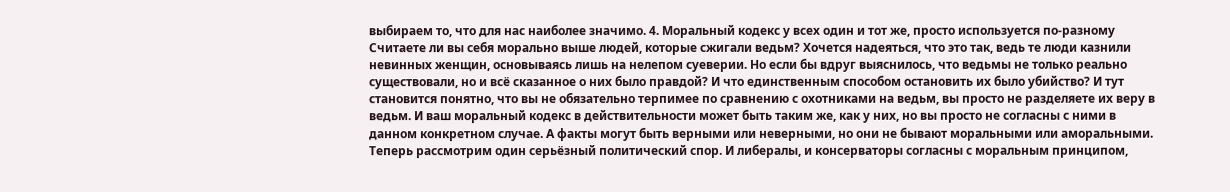выбираем то, что для нас наиболее значимо. 4. Моральный кодекс у всех один и тот же, просто используется по-разному Считаете ли вы себя морально выше людей, которые сжигали ведьм? Хочется надеяться, что это так, ведь те люди казнили невинных женщин, основываясь лишь на нелепом суеверии. Но если бы вдруг выяснилось, что ведьмы не только реально существовали, но и всё сказанное о них было правдой? И что единственным способом остановить их было убийство? И тут становится понятно, что вы не обязательно терпимее по сравнению с охотниками на ведьм, вы просто не разделяете их веру в ведьм. И ваш моральный кодекс в действительности может быть таким же, как у них, но вы просто не согласны с ними в данном конкретном случае. А факты могут быть верными или неверными, но они не бывают моральными или аморальными. Теперь рассмотрим один серьёзный политический спор. И либералы, и консерваторы согласны с моральным принципом,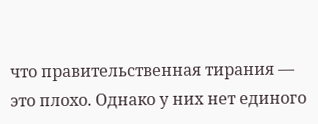что правительственная тирания — это плохо. Однако у них нет единого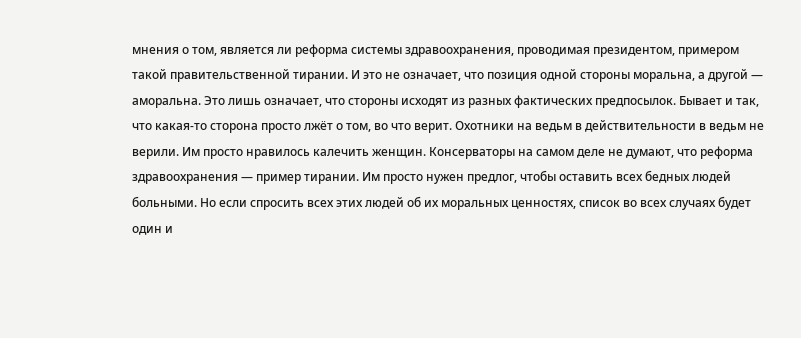мнения о том, является ли реформа системы здравоохранения, проводимая президентом, примером такой правительственной тирании. И это не означает, что позиция одной стороны моральна, а другой — аморальна. Это лишь означает, что стороны исходят из разных фактических предпосылок. Бывает и так, что какая-то сторона просто лжёт о том, во что верит. Охотники на ведьм в действительности в ведьм не верили. Им просто нравилось калечить женщин. Консерваторы на самом деле не думают, что реформа здравоохранения — пример тирании. Им просто нужен предлог, чтобы оставить всех бедных людей больными. Но если спросить всех этих людей об их моральных ценностях, список во всех случаях будет один и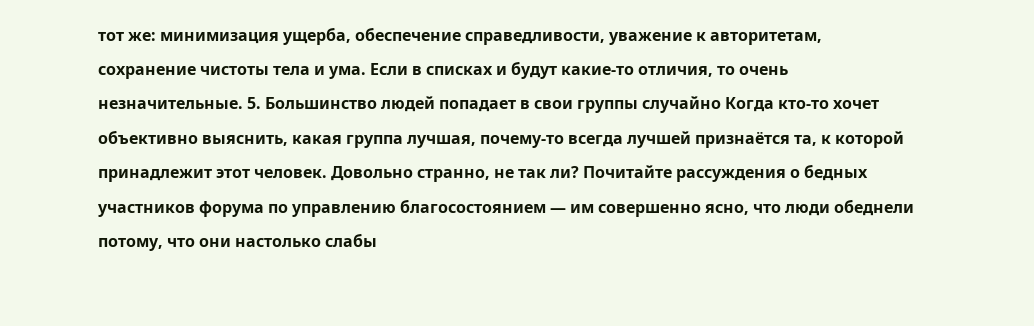тот же: минимизация ущерба, обеспечение справедливости, уважение к авторитетам, сохранение чистоты тела и ума. Если в списках и будут какие-то отличия, то очень незначительные. 5. Большинство людей попадает в свои группы случайно Когда кто-то хочет объективно выяснить, какая группа лучшая, почему-то всегда лучшей признаётся та, к которой принадлежит этот человек. Довольно странно, не так ли? Почитайте рассуждения о бедных участников форума по управлению благосостоянием — им совершенно ясно, что люди обеднели потому, что они настолько слабы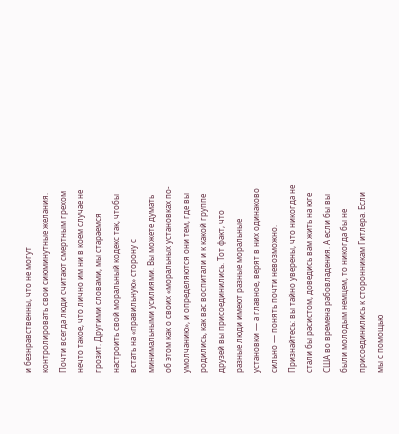и безнравственны, что не могут контролировать свои сиюминутные желания. Почти всегда люди считают смертным грехом нечто такое, что лично им ни в коем случае не грозит. Другими словами, мы стараемся настроить свой моральный кодекс так, чтобы встать на «правильную» сторону с минимальными усилиями. Вы можете думать об этом как о своих «моральных установках по-умолчанию», и определяются они тем, где вы родились, как вас воспитали и к какой группе друзей вы присоединились. Тот факт, что разные люди имеют разные моральные установки — а главное, верят в них одинаково сильно — понять почти невозможно. Признайтесь: вы тайно уверены, что никогда не стали бы расистом, доведись вам жить на юге США во времена рабовладения. А если бы вы были молодым немцем, то никогда бы не присоединились к сторонникам Гитлера. Если мы с помощью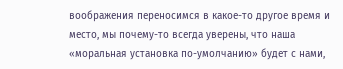воображения переносимся в какое-то другое время и место, мы почему-то всегда уверены, что наша «моральная установка по-умолчанию» будет с нами,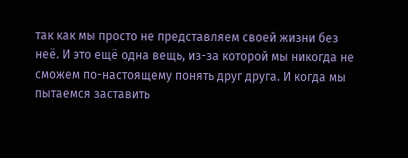так как мы просто не представляем своей жизни без неё. И это ещё одна вещь, из-за которой мы никогда не сможем по-настоящему понять друг друга. И когда мы пытаемся заставить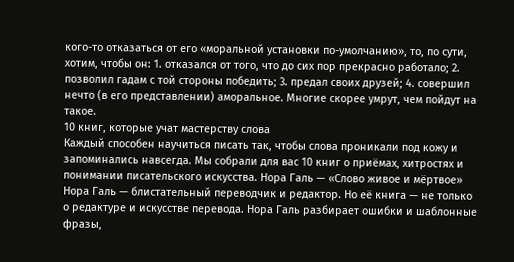кого-то отказаться от его «моральной установки по-умолчанию», то, по сути, хотим, чтобы он: 1. отказался от того, что до сих пор прекрасно работало; 2. позволил гадам с той стороны победить; 3. предал своих друзей; 4. совершил нечто (в его представлении) аморальное. Многие скорее умрут, чем пойдут на такое.
10 книг, которые учат мастерству слова
Каждый способен научиться писать так, чтобы слова проникали под кожу и запоминались навсегда. Мы собрали для вас 10 книг о приёмах, хитростях и понимании писательского искусства. Нора Галь — «Слово живое и мёртвое» Нора Галь — блистательный переводчик и редактор. Но её книга — не только о редактуре и искусстве перевода. Нора Галь разбирает ошибки и шаблонные фразы,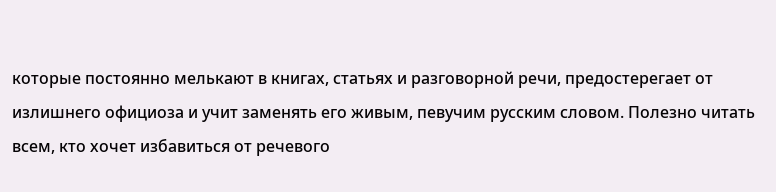которые постоянно мелькают в книгах, статьях и разговорной речи, предостерегает от излишнего официоза и учит заменять его живым, певучим русским словом. Полезно читать всем, кто хочет избавиться от речевого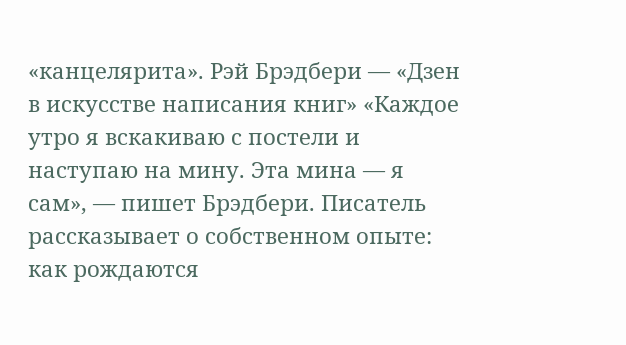«канцелярита». Рэй Брэдбери — «Дзен в искусстве написания книг» «Каждое утро я вскакиваю с постели и наступаю на мину. Эта мина — я сам», — пишет Брэдбери. Писатель рассказывает о собственном опыте: как рождаются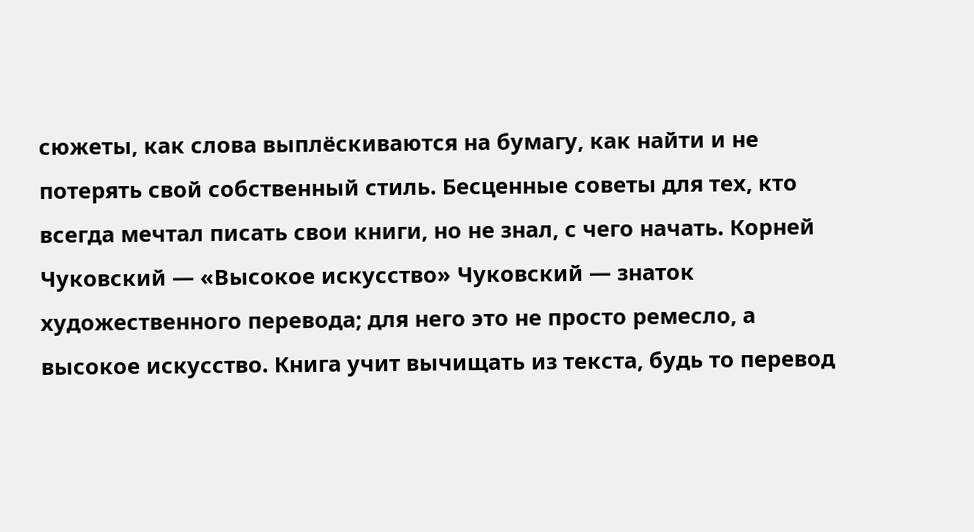сюжеты, как слова выплёскиваются на бумагу, как найти и не потерять свой собственный стиль. Бесценные советы для тех, кто всегда мечтал писать свои книги, но не знал, с чего начать. Корней Чуковский — «Высокое искусство» Чуковский — знаток художественного перевода; для него это не просто ремесло, а высокое искусство. Книга учит вычищать из текста, будь то перевод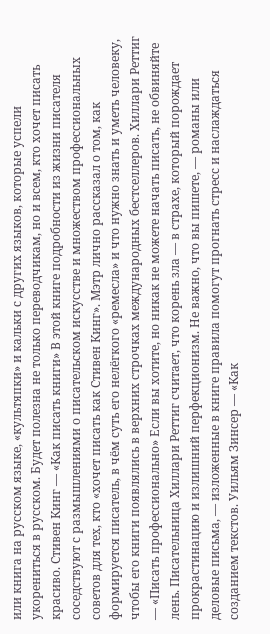или книга на русском языке, «культяпки» и кальки с других языков, которые успели укорениться в русском. Будет полезна не только переводчикам, но и всем, кто хочет писать красиво. Стивен Кинг — «Как писать книги» В этой книге подробности из жизни писателя соседствуют с размышлениями о писательском искусстве и множеством профессиональных советов для тех, кто «хочет писать как Стивен Кинг». Мэтр лично рассказал о том, как формируется писатель, в чём суть его нелёгкого «ремесла» и что нужно знать и уметь человеку, чтобы его книги появлялись в верхних строчках международных бестселлеров. Хиллари Реттиг — «Писать профессионально» Если вы хотите, но никак не можете начать писать, не обвиняйте лень. Писательница Хиллари Реттиг считает, что корень зла — в страхе, который порождает прокрастинацию и излишний перфекционизм. Не важно, что вы пишете, — романы или деловые письма, — изложенные в книге правила помогут прогнать стресс и наслаждаться созданием текстов. Уильям Зинсер — «Как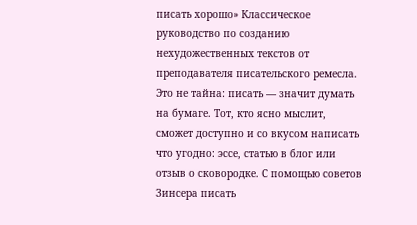писать хорошо» Классическое руководство по созданию нехудожественных текстов от преподавателя писательского ремесла. Это не тайна: писать — значит думать на бумаге. Тот, кто ясно мыслит, сможет доступно и со вкусом написать что угодно: эссе, статью в блог или отзыв о сковородке. С помощью советов Зинсера писать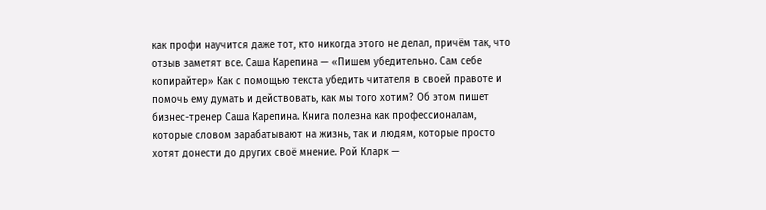как профи научится даже тот, кто никогда этого не делал, причём так, что отзыв заметят все. Саша Карепина — «Пишем убедительно. Сам себе копирайтер» Как с помощью текста убедить читателя в своей правоте и помочь ему думать и действовать, как мы того хотим? Об этом пишет бизнес-тренер Саша Карепина. Книга полезна как профессионалам, которые словом зарабатывают на жизнь, так и людям, которые просто хотят донести до других своё мнение. Рой Кларк —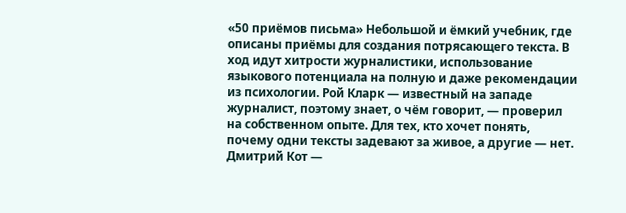«50 приёмов письма» Небольшой и ёмкий учебник, где описаны приёмы для создания потрясающего текста. В ход идут хитрости журналистики, использование языкового потенциала на полную и даже рекомендации из психологии. Рой Кларк — известный на западе журналист, поэтому знает, о чём говорит, — проверил на собственном опыте. Для тех, кто хочет понять, почему одни тексты задевают за живое, а другие — нет. Дмитрий Кот —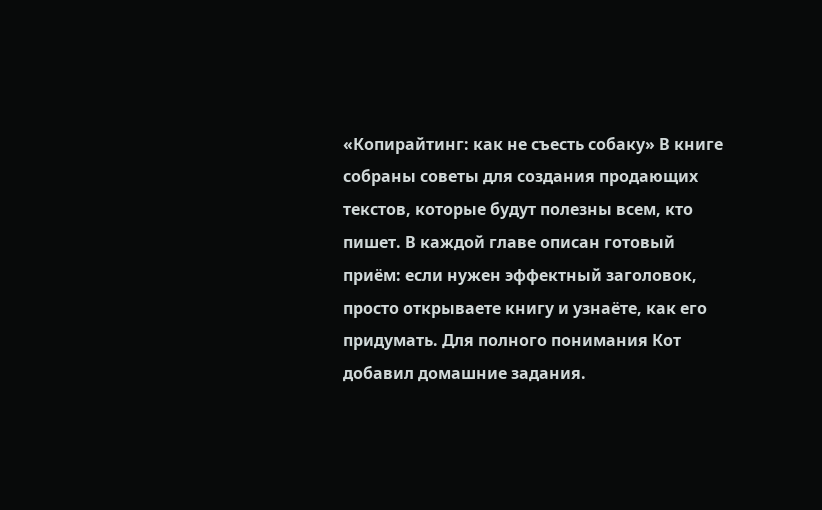«Копирайтинг: как не съесть собаку» В книге собраны советы для создания продающих текстов, которые будут полезны всем, кто пишет. В каждой главе описан готовый приём: если нужен эффектный заголовок, просто открываете книгу и узнаёте, как его придумать. Для полного понимания Кот добавил домашние задания.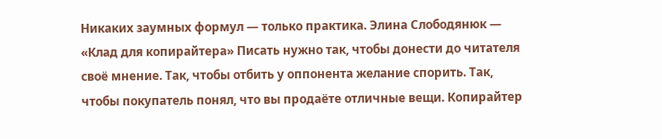Никаких заумных формул — только практика. Элина Слободянюк — «Клад для копирайтера» Писать нужно так, чтобы донести до читателя своё мнение. Так, чтобы отбить у оппонента желание спорить. Так, чтобы покупатель понял, что вы продаёте отличные вещи. Копирайтер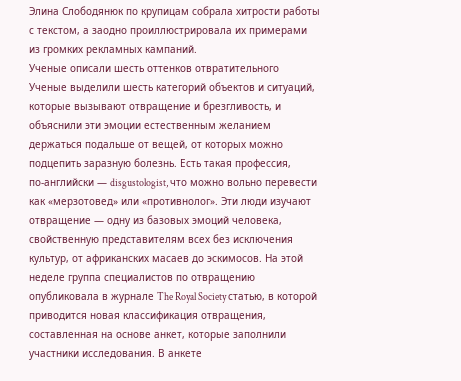Элина Слободянюк по крупицам собрала хитрости работы с текстом, а заодно проиллюстрировала их примерами из громких рекламных кампаний.
Ученые описали шесть оттенков отвратительного
Ученые выделили шесть категорий объектов и ситуаций, которые вызывают отвращение и брезгливость, и объяснили эти эмоции естественным желанием держаться подальше от вещей, от которых можно подцепить заразную болезнь. Есть такая профессия, по‑английски — disgustologist, что можно вольно перевести как «мерзотовед» или «противнолог». Эти люди изучают отвращение — одну из базовых эмоций человека, свойственную представителям всех без исключения культур, от африканских масаев до эскимосов. На этой неделе группа специалистов по отвращению опубликовала в журнале The Royal Society статью, в которой приводится новая классификация отвращения, составленная на основе анкет, которые заполнили участники исследования. В анкете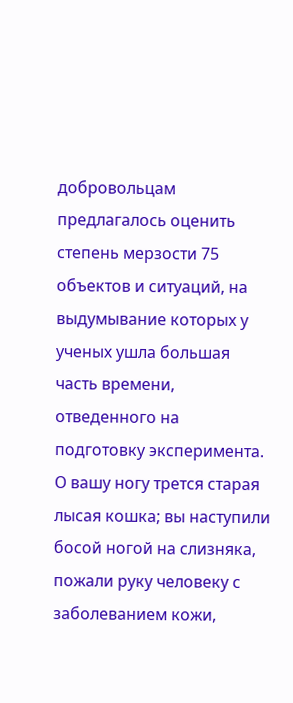добровольцам предлагалось оценить степень мерзости 75 объектов и ситуаций, на выдумывание которых у ученых ушла большая часть времени, отведенного на подготовку эксперимента. О вашу ногу трется старая лысая кошка; вы наступили босой ногой на слизняка, пожали руку человеку с заболеванием кожи,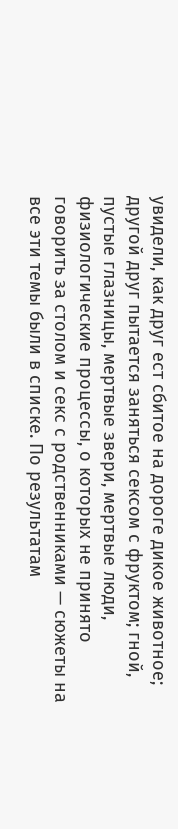увидели, как друг ест сбитое на дороге дикое животное; другой друг пытается заняться сексом с фруктом; гной, пустые глазницы, мертвые звери, мертвые люди, физиологические процессы, о которых не принято говорить за столом и секс с родственниками — сюжеты на все эти темы были в списке. По результатам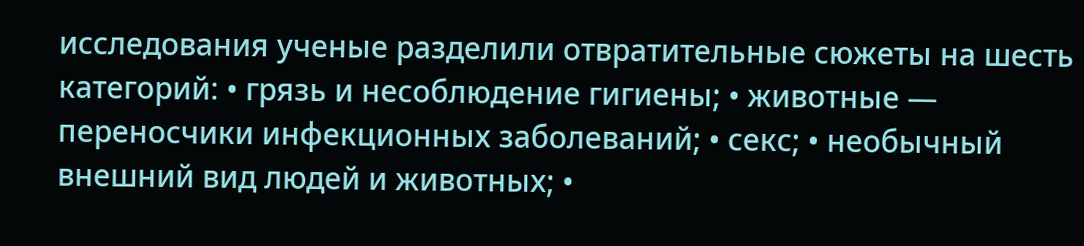исследования ученые разделили отвратительные сюжеты на шесть категорий: • грязь и несоблюдение гигиены; • животные — переносчики инфекционных заболеваний; • секс; • необычный внешний вид людей и животных; •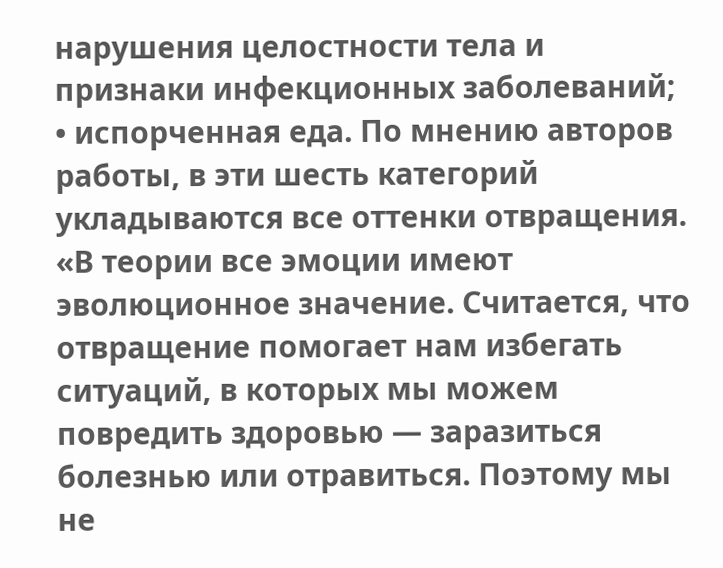нарушения целостности тела и признаки инфекционных заболеваний; • испорченная еда. По мнению авторов работы, в эти шесть категорий укладываются все оттенки отвращения. «В теории все эмоции имеют эволюционное значение. Считается, что отвращение помогает нам избегать ситуаций, в которых мы можем повредить здоровью — заразиться болезнью или отравиться. Поэтому мы не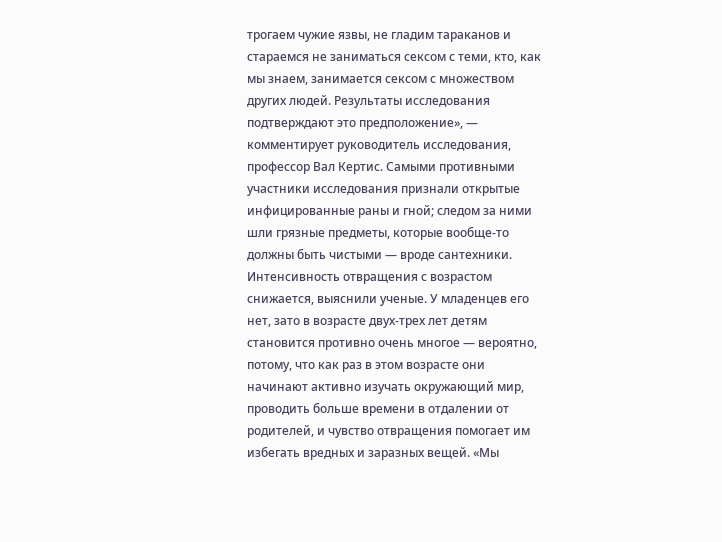трогаем чужие язвы, не гладим тараканов и стараемся не заниматься сексом с теми, кто, как мы знаем, занимается сексом с множеством других людей. Результаты исследования подтверждают это предположение», — комментирует руководитель исследования, профессор Вал Кертис. Самыми противными участники исследования признали открытые инфицированные раны и гной; следом за ними шли грязные предметы, которые вообще-то должны быть чистыми — вроде сантехники. Интенсивность отвращения с возрастом снижается, выяснили ученые. У младенцев его нет, зато в возрасте двух-трех лет детям становится противно очень многое — вероятно, потому, что как раз в этом возрасте они начинают активно изучать окружающий мир, проводить больше времени в отдалении от родителей, и чувство отвращения помогает им избегать вредных и заразных вещей. «Мы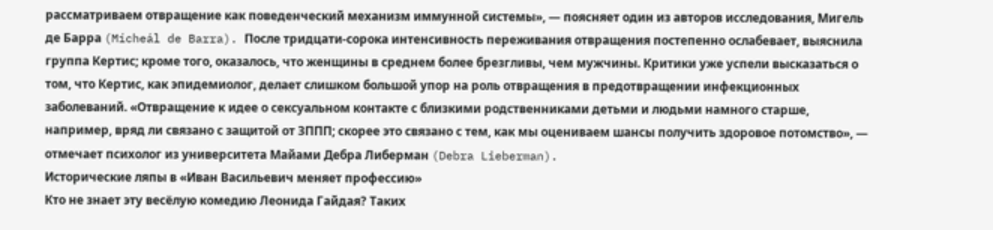рассматриваем отвращение как поведенческий механизм иммунной системы», — поясняет один из авторов исследования, Мигель де Барра (Mícheál de Barra). После тридцати-сорока интенсивность переживания отвращения постепенно ослабевает, выяснила группа Кертис; кроме того, оказалось, что женщины в среднем более брезгливы, чем мужчины. Критики уже успели высказаться о том, что Кертис, как эпидемиолог, делает слишком большой упор на роль отвращения в предотвращении инфекционных заболеваний. «Отвращение к идее о сексуальном контакте с близкими родственниками детьми и людьми намного старше, например, вряд ли связано с защитой от ЗППП; скорее это связано с тем, как мы оцениваем шансы получить здоровое потомство», — отмечает психолог из университета Майами Дебра Либерман (Debra Lieberman).
Исторические ляпы в «Иван Васильевич меняет профессию»
Кто не знает эту весёлую комедию Леонида Гайдая? Таких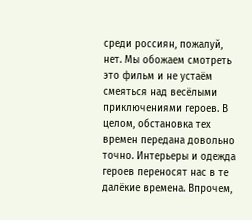среди россиян, пожалуй, нет. Мы обожаем смотреть это фильм и не устаём смеяться над весёлыми приключениями героев. В целом, обстановка тех времен передана довольно точно. Интерьеры и одежда героев переносят нас в те далёкие времена. Впрочем,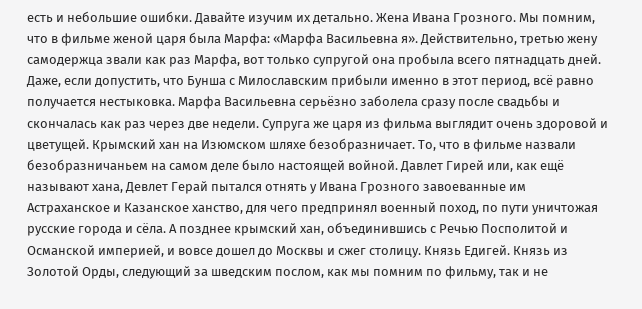есть и небольшие ошибки. Давайте изучим их детально. Жена Ивана Грозного. Мы помним, что в фильме женой царя была Марфа: «Марфа Васильевна я». Действительно, третью жену самодержца звали как раз Марфа, вот только супругой она пробыла всего пятнадцать дней. Даже, если допустить, что Бунша с Милославским прибыли именно в этот период, всё равно получается нестыковка. Марфа Васильевна серьёзно заболела сразу после свадьбы и скончалась как раз через две недели. Супруга же царя из фильма выглядит очень здоровой и цветущей. Крымский хан на Изюмском шляхе безобразничает. То, что в фильме назвали безобразничаньем на самом деле было настоящей войной. Давлет Гирей или, как ещё называют хана, Девлет Герай пытался отнять у Ивана Грозного завоеванные им Астраханское и Казанское ханство, для чего предпринял военный поход, по пути уничтожая русские города и сёла. А позднее крымский хан, объединившись с Речью Посполитой и Османской империей, и вовсе дошел до Москвы и сжег столицу. Князь Едигей. Князь из Золотой Орды, следующий за шведским послом, как мы помним по фильму, так и не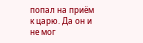попал на приём к царю. Да он и не мог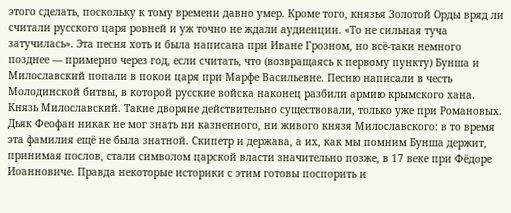этого сделать, поскольку к тому времени давно умер. Кроме того, князья Золотой Орды вряд ли считали русского царя ровней и уж точно не ждали аудиенции. «То не сильная туча затучилась». Эта песня хоть и была написана при Иване Грозном, но всё-таки немного позднее — примерно через год, если считать, что (возвращаясь к первому пункту) Бунша и Милославский попали в покои царя при Марфе Васильевне. Песню написали в честь Молодинской битвы, в которой русские войска наконец разбили армию крымского хана. Князь Милославский. Такие дворяне действительно существовали, только уже при Романовых. Дьяк Феофан никак не мог знать ни казненного, ни живого князя Милославского: в то время эта фамилия ещё не была знатной. Скипетр и держава, а их, как мы помним Бунша держит, принимая послов, стали символом царской власти значительно позже, в 17 веке при Фёдоре Иоанновиче. Правда некоторые историки с этим готовы поспорить и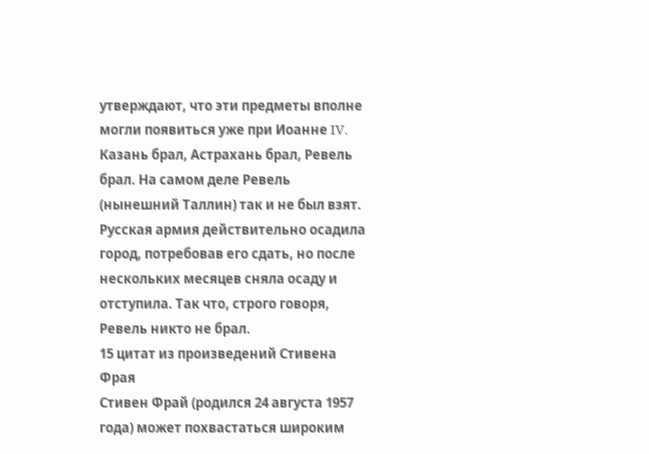утверждают, что эти предметы вполне могли появиться уже при Иоанне IV. Казань брал, Астрахань брал, Ревель брал. На самом деле Ревель (нынешний Таллин) так и не был взят. Русская армия действительно осадила город, потребовав его сдать, но после нескольких месяцев сняла осаду и отступила. Так что, строго говоря, Ревель никто не брал.
15 цитат из произведений Стивена Фрая
Стивен Фрай (родился 24 августа 1957 года) может похвастаться широким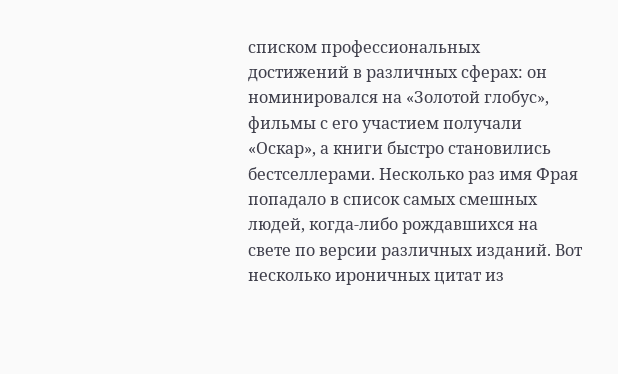списком профессиональных достижений в различных сферах: он номинировался на «Золотой глобус», фильмы с его участием получали «Оскар», а книги быстро становились бестселлерами. Несколько раз имя Фрая попадало в список самых смешных людей, когда-либо рождавшихся на свете по версии различных изданий. Вот несколько ироничных цитат из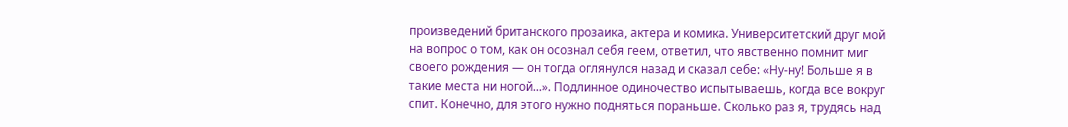произведений британского прозаика, актера и комика. Университетский друг мой на вопрос о том, как он осознал себя геем, ответил, что явственно помнит миг своего рождения — он тогда оглянулся назад и сказал себе: «Ну-ну! Больше я в такие места ни ногой...». Подлинное одиночество испытываешь, когда все вокруг спит. Конечно, для этого нужно подняться пораньше. Сколько раз я, трудясь над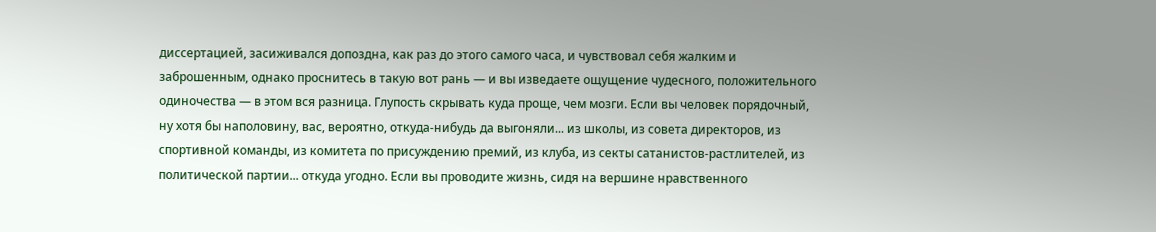диссертацией, засиживался допоздна, как раз до этого самого часа, и чувствовал себя жалким и заброшенным, однако проснитесь в такую вот рань — и вы изведаете ощущение чудесного, положительного одиночества — в этом вся разница. Глупость скрывать куда проще, чем мозги. Если вы человек порядочный, ну хотя бы наполовину, вас, вероятно, откуда-нибудь да выгоняли... из школы, из совета директоров, из спортивной команды, из комитета по присуждению премий, из клуба, из секты сатанистов-растлителей, из политической партии... откуда угодно. Если вы проводите жизнь, сидя на вершине нравственного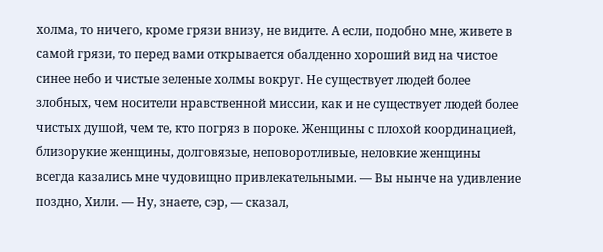холма, то ничего, кроме грязи внизу, не видите. А если, подобно мне, живете в самой грязи, то перед вами открывается обалденно хороший вид на чистое синее небо и чистые зеленые холмы вокруг. Не существует людей более злобных, чем носители нравственной миссии, как и не существует людей более чистых душой, чем те, кто погряз в пороке. Женщины с плохой координацией, близорукие женщины, долговязые, неповоротливые, неловкие женщины всегда казались мне чудовищно привлекательными. — Вы нынче на удивление поздно, Хили. — Ну, знаете, сэр, — сказал,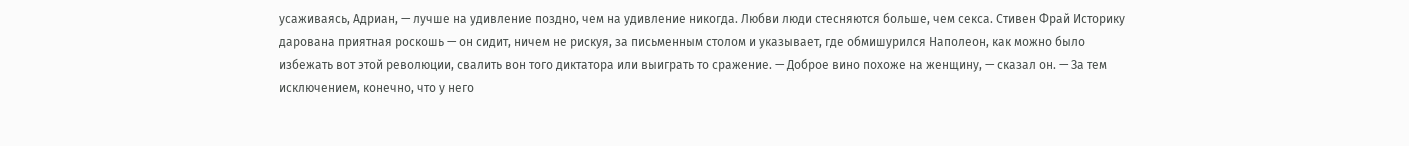усаживаясь, Адриан, — лучше на удивление поздно, чем на удивление никогда. Любви люди стесняются больше, чем секса. Стивен Фрай Историку дарована приятная роскошь — он сидит, ничем не рискуя, за письменным столом и указывает, где обмишурился Наполеон, как можно было избежать вот этой революции, свалить вон того диктатора или выиграть то сражение. — Доброе вино похоже на женщину, — сказал он. — За тем исключением, конечно, что у него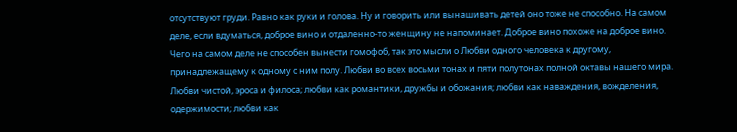отсутствуют груди. Равно как руки и голова. Ну и говорить или вынашивать детей оно тоже не способно. На самом деле, если вдуматься, доброе вино и отдаленно-то женщину не напоминает. Доброе вино похоже на доброе вино. Чего на самом деле не способен вынести гомофоб, так это мысли о Любви одного человека к другому, принадлежащему к одному с ним полу. Любви во всех восьми тонах и пяти полутонах полной октавы нашего мира. Любви чистой, эроса и филоса; любви как романтики, дружбы и обожания; любви как наваждения, вожделения, одержимости; любви как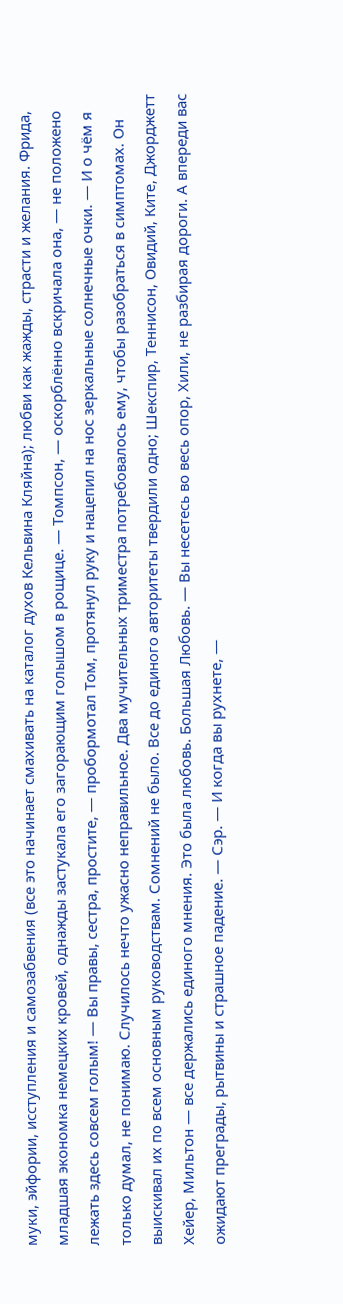муки, эйфории, исступления и самозабвения (все это начинает смахивать на каталог духов Кельвина Кляйна); любви как жажды, страсти и желания. Фрида, младшая экономка немецких кровей, однажды застукала его загорающим голышом в рощице. — Томпсон, — оскорблённо вскричала она, — не положено лежать здесь совсем голым! — Вы правы, сестра, простите, — пробормотал Том, протянул руку и нацепил на нос зеркальные солнечные очки. — И о чём я только думал, не понимаю. Случилось нечто ужасно неправильное. Два мучительных триместра потребовалось ему, чтобы разобраться в симптомах. Он выискивал их по всем основным руководствам. Сомнений не было. Все до единого авторитеты твердили одно; Шекспир, Теннисон, Овидий, Ките, Джорджетт Хейер, Мильтон — все держались единого мнения. Это была любовь. Большая Любовь. — Вы несетесь во весь опор, Хили, не разбирая дороги. А впереди вас ожидают преграды, рытвины и страшное падение. — Сэр. — И когда вы рухнете, —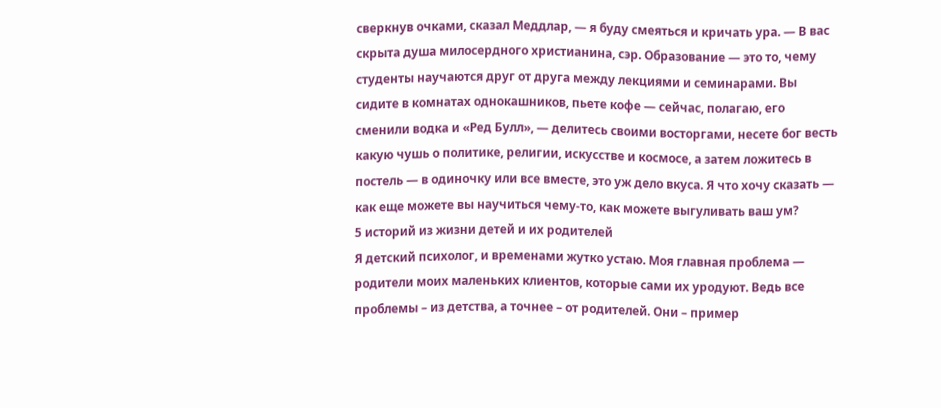сверкнув очками, сказал Меддлар, — я буду смеяться и кричать ура. — В вас скрыта душа милосердного христианина, сэр. Образование — это то, чему студенты научаются друг от друга между лекциями и семинарами. Вы сидите в комнатах однокашников, пьете кофе — сейчас, полагаю, его сменили водка и «Ред Булл», — делитесь своими восторгами, несете бог весть какую чушь о политике, религии, искусстве и космосе, а затем ложитесь в постель — в одиночку или все вместе, это уж дело вкуса. Я что хочу сказать — как еще можете вы научиться чему-то, как можете выгуливать ваш ум?
5 историй из жизни детей и их родителей
Я детский психолог, и временами жутко устаю. Моя главная проблема — родители моих маленьких клиентов, которые сами их уродуют. Ведь все проблемы – из детства, а точнее – от родителей. Они – пример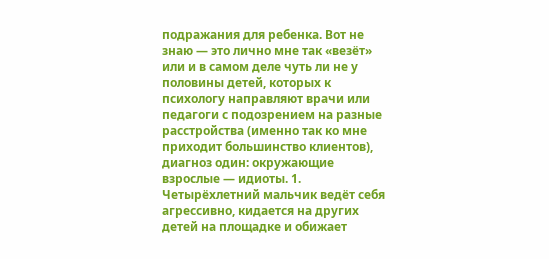подражания для ребенка. Вот не знаю — это лично мне так «везёт» или и в самом деле чуть ли не у половины детей, которых к психологу направляют врачи или педагоги с подозрением на разные расстройства (именно так ко мне приходит большинство клиентов), диагноз один: окружающие взрослые — идиоты. 1. Четырёхлетний мальчик ведёт себя агрессивно, кидается на других детей на площадке и обижает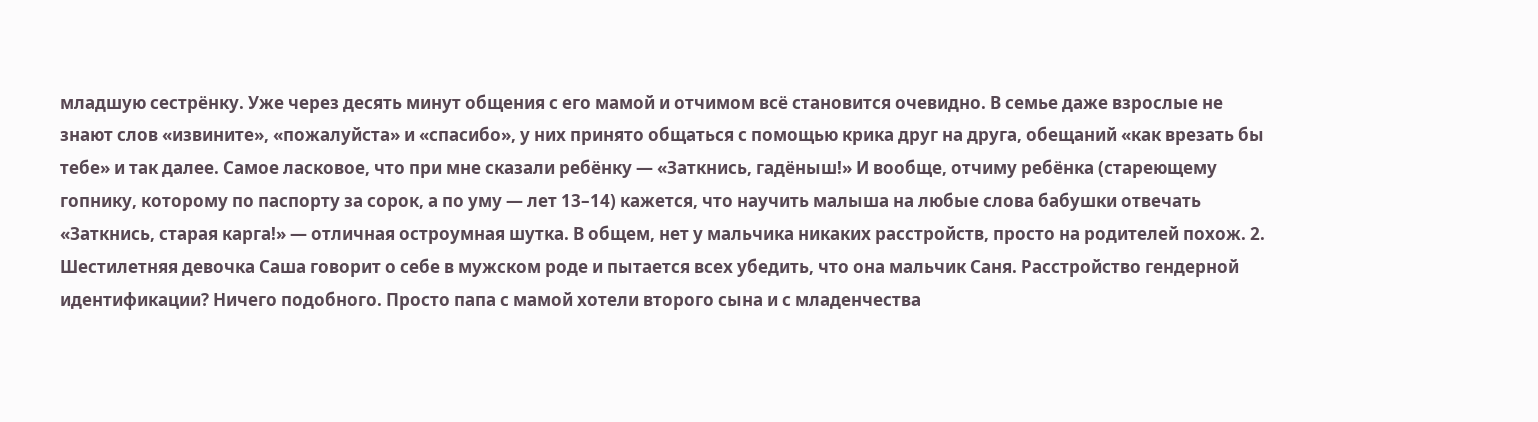младшую сестрёнку. Уже через десять минут общения с его мамой и отчимом всё становится очевидно. В семье даже взрослые не знают слов «извините», «пожалуйста» и «спасибо», у них принято общаться с помощью крика друг на друга, обещаний «как врезать бы тебе» и так далее. Самое ласковое, что при мне сказали ребёнку — «Заткнись, гадёныш!» И вообще, отчиму ребёнка (стареющему гопнику, которому по паспорту за сорок, а по уму — лет 13–14) кажется, что научить малыша на любые слова бабушки отвечать «Заткнись, старая карга!» — отличная остроумная шутка. В общем, нет у мальчика никаких расстройств, просто на родителей похож. 2. Шестилетняя девочка Саша говорит о себе в мужском роде и пытается всех убедить, что она мальчик Саня. Расстройство гендерной идентификации? Ничего подобного. Просто папа с мамой хотели второго сына и с младенчества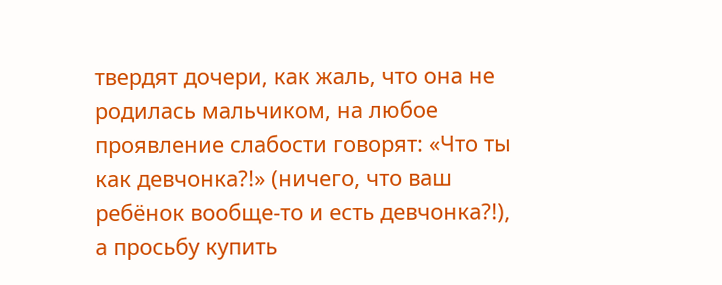твердят дочери, как жаль, что она не родилась мальчиком, на любое проявление слабости говорят: «Что ты как девчонка?!» (ничего, что ваш ребёнок вообще-то и есть девчонка?!), а просьбу купить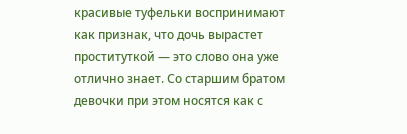красивые туфельки воспринимают как признак, что дочь вырастет проституткой — это слово она уже отлично знает. Со старшим братом девочки при этом носятся как с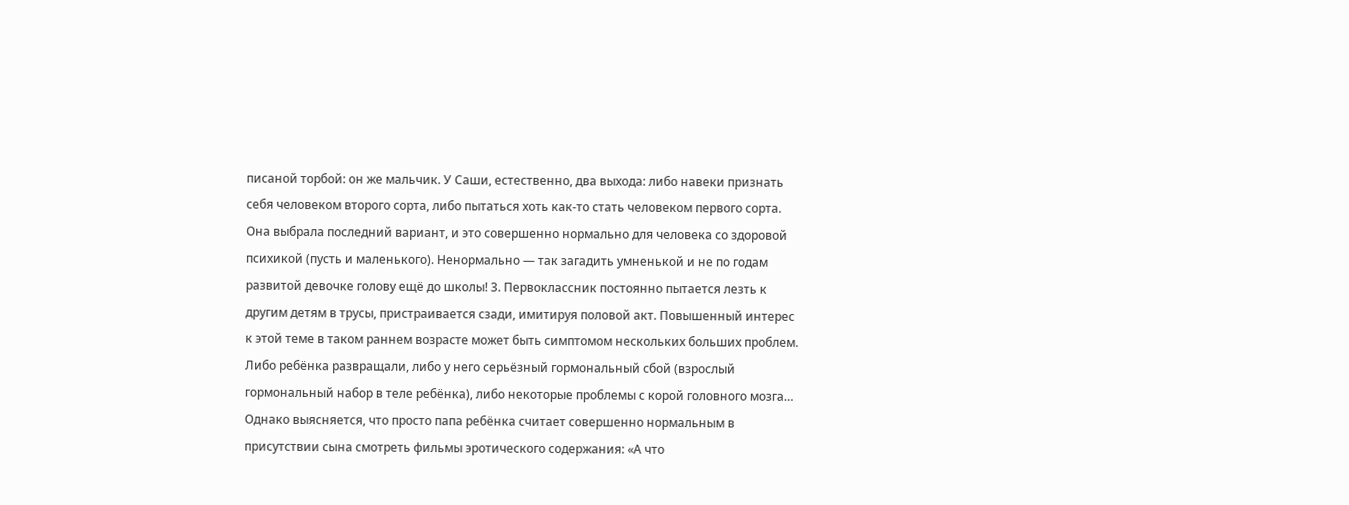писаной торбой: он же мальчик. У Саши, естественно, два выхода: либо навеки признать себя человеком второго сорта, либо пытаться хоть как-то стать человеком первого сорта. Она выбрала последний вариант, и это совершенно нормально для человека со здоровой психикой (пусть и маленького). Ненормально — так загадить умненькой и не по годам развитой девочке голову ещё до школы! 3. Первоклассник постоянно пытается лезть к другим детям в трусы, пристраивается сзади, имитируя половой акт. Повышенный интерес к этой теме в таком раннем возрасте может быть симптомом нескольких больших проблем. Либо ребёнка развращали, либо у него серьёзный гормональный сбой (взрослый гормональный набор в теле ребёнка), либо некоторые проблемы с корой головного мозга… Однако выясняется, что просто папа ребёнка считает совершенно нормальным в присутствии сына смотреть фильмы эротического содержания: «А что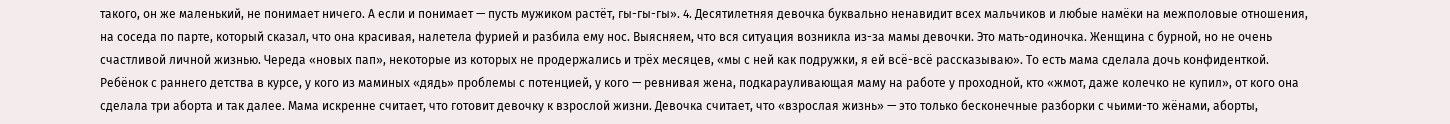такого, он же маленький, не понимает ничего. А если и понимает — пусть мужиком растёт, гы-гы-гы». 4. Десятилетняя девочка буквально ненавидит всех мальчиков и любые намёки на межполовые отношения, на соседа по парте, который сказал, что она красивая, налетела фурией и разбила ему нос. Выясняем, что вся ситуация возникла из-за мамы девочки. Это мать-одиночка. Женщина с бурной, но не очень счастливой личной жизнью. Череда «новых пап», некоторые из которых не продержались и трёх месяцев, «мы с ней как подружки, я ей всё-всё рассказываю». То есть мама сделала дочь конфиденткой. Ребёнок с раннего детства в курсе, у кого из маминых «дядь» проблемы с потенцией, у кого — ревнивая жена, подкарауливающая маму на работе у проходной, кто «жмот, даже колечко не купил», от кого она сделала три аборта и так далее. Мама искренне считает, что готовит девочку к взрослой жизни. Девочка считает, что «взрослая жизнь» — это только бесконечные разборки с чьими-то жёнами, аборты,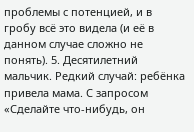проблемы с потенцией, и в гробу всё это видела (и её в данном случае сложно не понять). 5. Десятилетний мальчик. Редкий случай: ребёнка привела мама. С запросом «Сделайте что-нибудь, он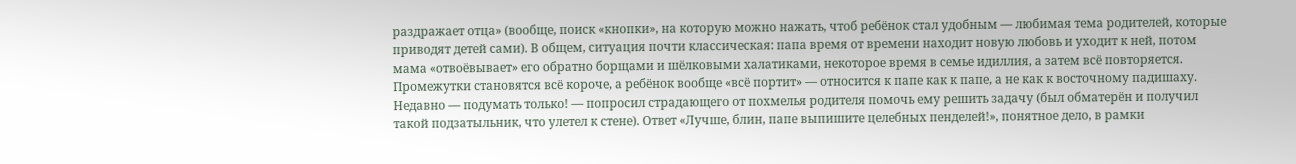раздражает отца» (вообще, поиск «кнопки», на которую можно нажать, чтоб ребёнок стал удобным — любимая тема родителей, которые приводят детей сами). В общем, ситуация почти классическая: папа время от времени находит новую любовь и уходит к ней, потом мама «отвоёвывает» его обратно борщами и шёлковыми халатиками, некоторое время в семье идиллия, а затем всё повторяется. Промежутки становятся всё короче, а ребёнок вообще «всё портит» — относится к папе как к папе, а не как к восточному падишаху. Недавно — подумать только! — попросил страдающего от похмелья родителя помочь ему решить задачу (был обматерён и получил такой подзатыльник, что улетел к стене). Ответ «Лучше, блин, папе выпишите целебных пенделей!», понятное дело, в рамки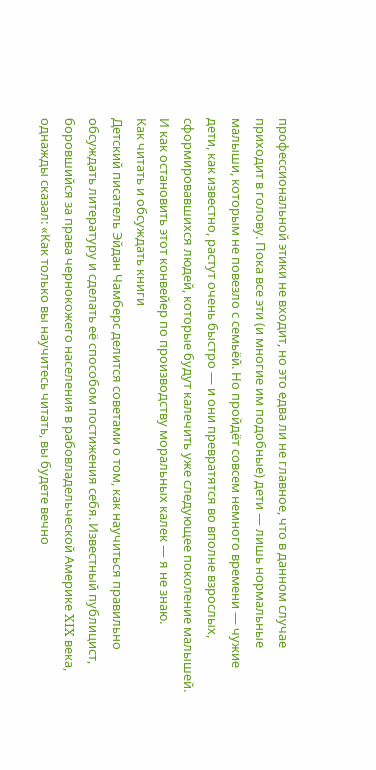профессиональной этики не входит, но это едва ли не главное, что в данном случае приходит в голову. Пока все эти (и многие им подобные) дети — лишь нормальные малыши, которым не повезло с семьёй. Но пройдёт совсем немного времени — чужие дети, как известно, растут очень быстро — и они превратятся во вполне взрослых, сформировавшихся людей, которые будут калечить уже следующее поколение малышей. И как остановить этот конвейер по производству моральных калек — я не знаю.
Как читать и обсуждать книги
Детский писатель Эйдан Чамберс делится советами о том, как научиться правильно обсуждать литературу и сделать её способом постижения себя. Известный публицист, боровшийся за права чернокожего населения в рабовладельческой Америке XIX века, однажды сказал: «Как только вы научитесь читать, вы будете вечно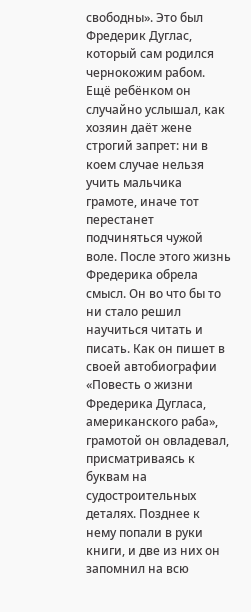свободны». Это был Фредерик Дуглас, который сам родился чернокожим рабом. Ещё ребёнком он случайно услышал, как хозяин даёт жене строгий запрет: ни в коем случае нельзя учить мальчика грамоте, иначе тот перестанет подчиняться чужой воле. После этого жизнь Фредерика обрела смысл. Он во что бы то ни стало решил научиться читать и писать. Как он пишет в своей автобиографии «Повесть о жизни Фредерика Дугласа, американского раба», грамотой он овладевал, присматриваясь к буквам на судостроительных деталях. Позднее к нему попали в руки книги, и две из них он запомнил на всю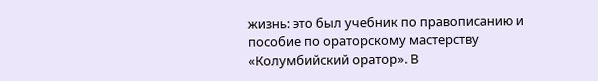жизнь: это был учебник по правописанию и пособие по ораторскому мастерству «Колумбийский оратор». В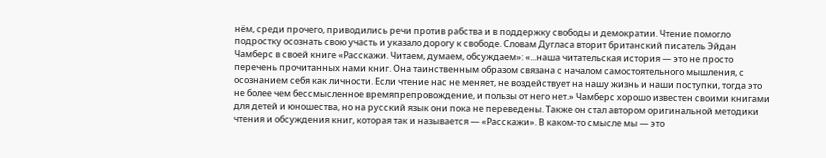нём, среди прочего, приводились речи против рабства и в поддержку свободы и демократии. Чтение помогло подростку осознать свою участь и указало дорогу к свободе. Словам Дугласа вторит британский писатель Эйдан Чамберс в своей книге «Расскажи. Читаем, думаем, обсуждаем»: «...наша читательская история — это не просто перечень прочитанных нами книг. Она таинственным образом связана с началом самостоятельного мышления, с осознанием себя как личности. Если чтение нас не меняет, не воздействует на нашу жизнь и наши поступки, тогда это не более чем бессмысленное времяпрепровождение, и пользы от него нет.» Чамберс хорошо известен своими книгами для детей и юношества, но на русский язык они пока не переведены. Также он стал автором оригинальной методики чтения и обсуждения книг, которая так и называется — «Расскажи». В каком-то смысле мы — это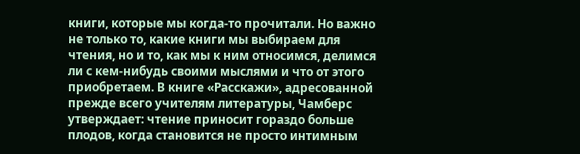книги, которые мы когда-то прочитали. Но важно не только то, какие книги мы выбираем для чтения, но и то, как мы к ним относимся, делимся ли с кем-нибудь своими мыслями и что от этого приобретаем. В книге «Расскажи», адресованной прежде всего учителям литературы, Чамберс утверждает: чтение приносит гораздо больше плодов, когда становится не просто интимным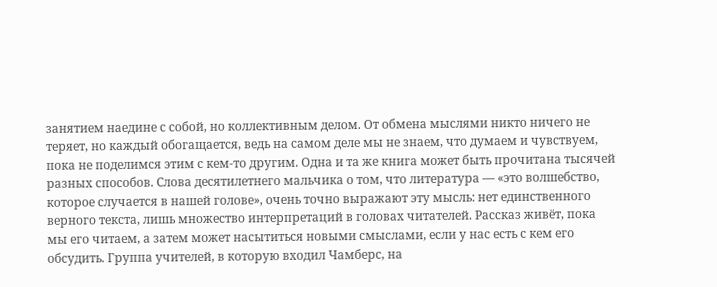занятием наедине с собой, но коллективным делом. От обмена мыслями никто ничего не теряет, но каждый обогащается, ведь на самом деле мы не знаем, что думаем и чувствуем, пока не поделимся этим с кем-то другим. Одна и та же книга может быть прочитана тысячей разных способов. Слова десятилетнего мальчика о том, что литература — «это волшебство, которое случается в нашей голове», очень точно выражают эту мысль: нет единственного верного текста, лишь множество интерпретаций в головах читателей. Рассказ живёт, пока мы его читаем, а затем может насытиться новыми смыслами, если у нас есть с кем его обсудить. Группа учителей, в которую входил Чамберс, на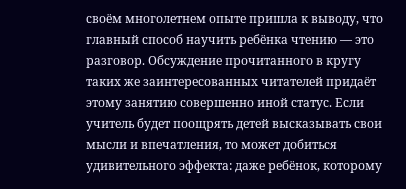своём многолетнем опыте пришла к выводу, что главный способ научить ребёнка чтению — это разговор. Обсуждение прочитанного в кругу таких же заинтересованных читателей придаёт этому занятию совершенно иной статус. Если учитель будет поощрять детей высказывать свои мысли и впечатления, то может добиться удивительного эффекта: даже ребёнок, которому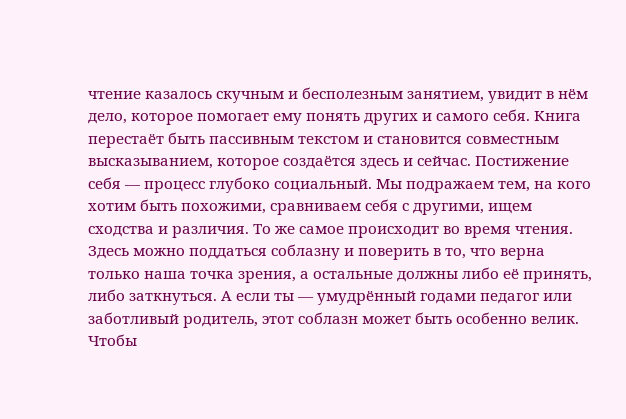чтение казалось скучным и бесполезным занятием, увидит в нём дело, которое помогает ему понять других и самого себя. Книга перестаёт быть пассивным текстом и становится совместным высказыванием, которое создаётся здесь и сейчас. Постижение себя — процесс глубоко социальный. Мы подражаем тем, на кого хотим быть похожими, сравниваем себя с другими, ищем сходства и различия. То же самое происходит во время чтения. Здесь можно поддаться соблазну и поверить в то, что верна только наша точка зрения, а остальные должны либо её принять, либо заткнуться. А если ты — умудрённый годами педагог или заботливый родитель, этот соблазн может быть особенно велик. Чтобы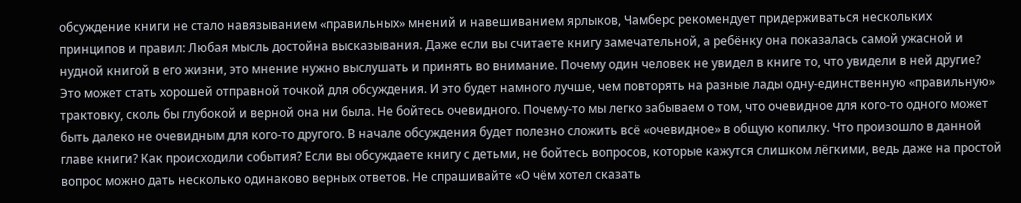обсуждение книги не стало навязыванием «правильных» мнений и навешиванием ярлыков, Чамберс рекомендует придерживаться нескольких принципов и правил: Любая мысль достойна высказывания. Даже если вы считаете книгу замечательной, а ребёнку она показалась самой ужасной и нудной книгой в его жизни, это мнение нужно выслушать и принять во внимание. Почему один человек не увидел в книге то, что увидели в ней другие? Это может стать хорошей отправной точкой для обсуждения. И это будет намного лучше, чем повторять на разные лады одну-единственную «правильную» трактовку, сколь бы глубокой и верной она ни была. Не бойтесь очевидного. Почему-то мы легко забываем о том, что очевидное для кого-то одного может быть далеко не очевидным для кого-то другого. В начале обсуждения будет полезно сложить всё «очевидное» в общую копилку. Что произошло в данной главе книги? Как происходили события? Если вы обсуждаете книгу с детьми, не бойтесь вопросов, которые кажутся слишком лёгкими, ведь даже на простой вопрос можно дать несколько одинаково верных ответов. Не спрашивайте «О чём хотел сказать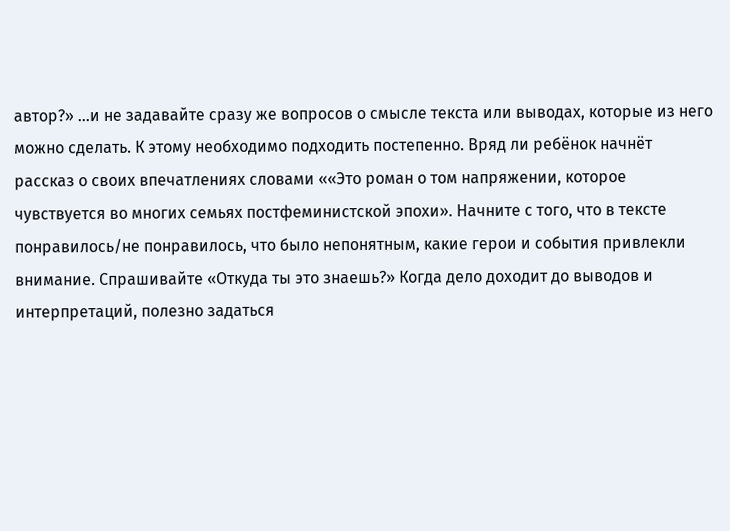автор?» …и не задавайте сразу же вопросов о смысле текста или выводах, которые из него можно сделать. К этому необходимо подходить постепенно. Вряд ли ребёнок начнёт рассказ о своих впечатлениях словами ««Это роман о том напряжении, которое чувствуется во многих семьях постфеминистской эпохи». Начните с того, что в тексте понравилось/не понравилось, что было непонятным, какие герои и события привлекли внимание. Спрашивайте «Откуда ты это знаешь?» Когда дело доходит до выводов и интерпретаций, полезно задаться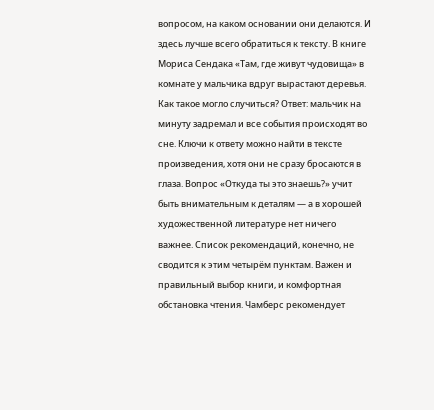вопросом, на каком основании они делаются. И здесь лучше всего обратиться к тексту. В книге Мориса Сендака «Там, где живут чудовища» в комнате у мальчика вдруг вырастают деревья. Как такое могло случиться? Ответ: мальчик на минуту задремал и все события происходят во сне. Ключи к ответу можно найти в тексте произведения, хотя они не сразу бросаются в глаза. Вопрос «Откуда ты это знаешь?» учит быть внимательным к деталям — а в хорошей художественной литературе нет ничего важнее. Список рекомендаций, конечно, не сводится к этим четырём пунктам. Важен и правильный выбор книги, и комфортная обстановка чтения. Чамберс рекомендует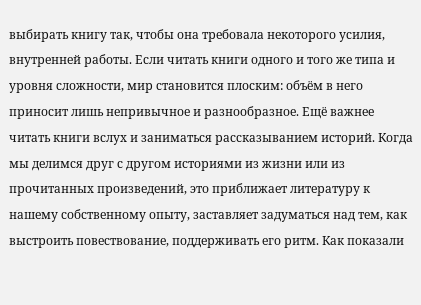выбирать книгу так, чтобы она требовала некоторого усилия, внутренней работы. Если читать книги одного и того же типа и уровня сложности, мир становится плоским: объём в него приносит лишь непривычное и разнообразное. Ещё важнее читать книги вслух и заниматься рассказыванием историй. Когда мы делимся друг с другом историями из жизни или из прочитанных произведений, это приближает литературу к нашему собственному опыту, заставляет задуматься над тем, как выстроить повествование, поддерживать его ритм. Как показали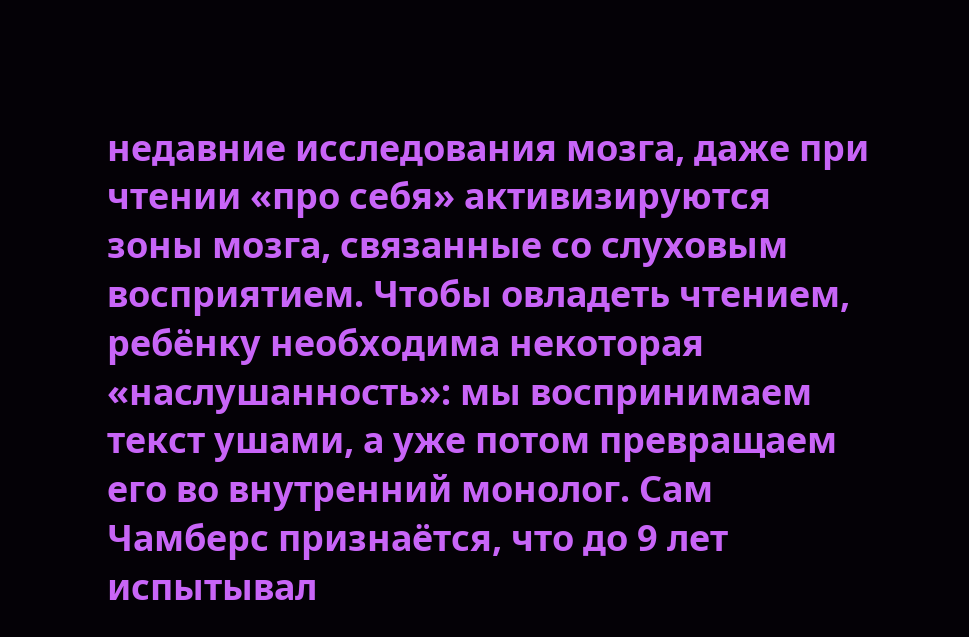недавние исследования мозга, даже при чтении «про себя» активизируются зоны мозга, связанные со слуховым восприятием. Чтобы овладеть чтением, ребёнку необходима некоторая «наслушанность»: мы воспринимаем текст ушами, а уже потом превращаем его во внутренний монолог. Сам Чамберс признаётся, что до 9 лет испытывал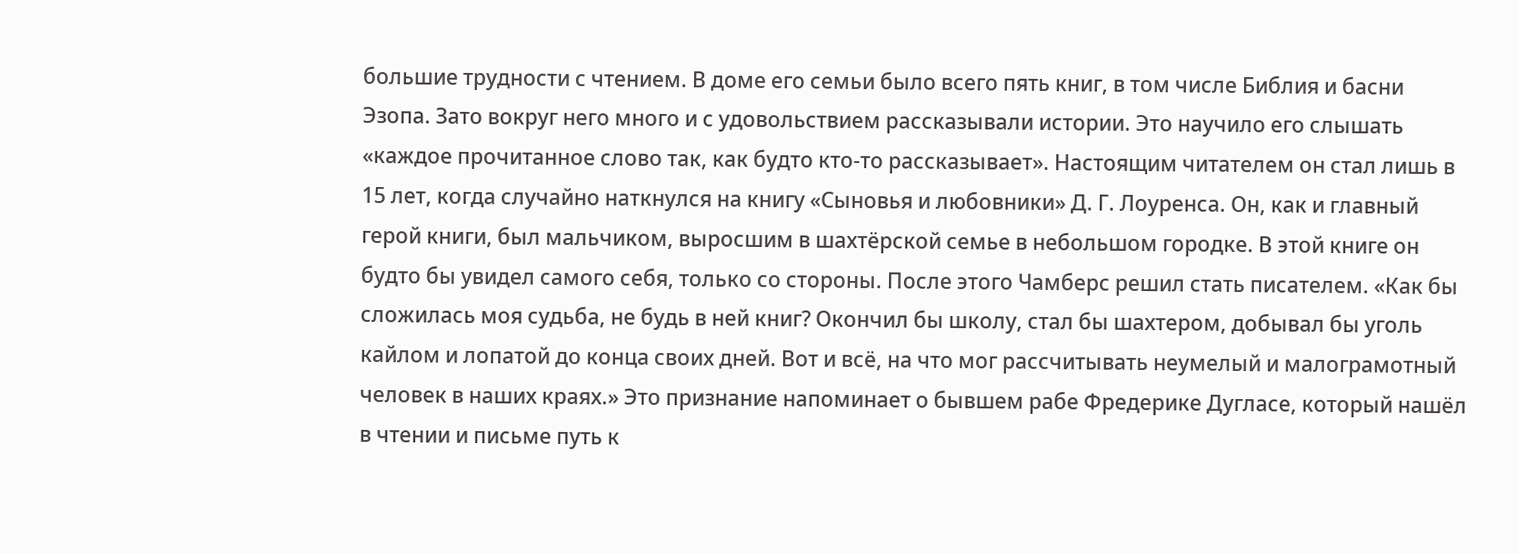большие трудности с чтением. В доме его семьи было всего пять книг, в том числе Библия и басни Эзопа. Зато вокруг него много и с удовольствием рассказывали истории. Это научило его слышать «каждое прочитанное слово так, как будто кто-то рассказывает». Настоящим читателем он стал лишь в 15 лет, когда случайно наткнулся на книгу «Сыновья и любовники» Д. Г. Лоуренса. Он, как и главный герой книги, был мальчиком, выросшим в шахтёрской семье в небольшом городке. В этой книге он будто бы увидел самого себя, только со стороны. После этого Чамберс решил стать писателем. «Как бы сложилась моя судьба, не будь в ней книг? Окончил бы школу, стал бы шахтером, добывал бы уголь кайлом и лопатой до конца своих дней. Вот и всё, на что мог рассчитывать неумелый и малограмотный человек в наших краях.» Это признание напоминает о бывшем рабе Фредерике Дугласе, который нашёл в чтении и письме путь к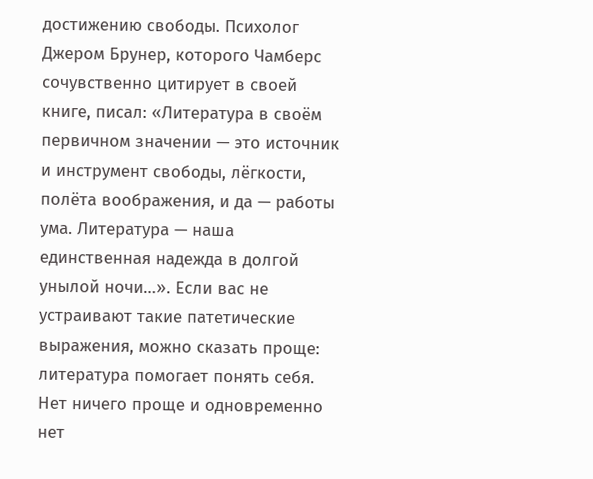достижению свободы. Психолог Джером Брунер, которого Чамберс сочувственно цитирует в своей книге, писал: «Литература в своём первичном значении — это источник и инструмент свободы, лёгкости, полёта воображения, и да — работы ума. Литература — наша единственная надежда в долгой унылой ночи…». Если вас не устраивают такие патетические выражения, можно сказать проще: литература помогает понять себя. Нет ничего проще и одновременно нет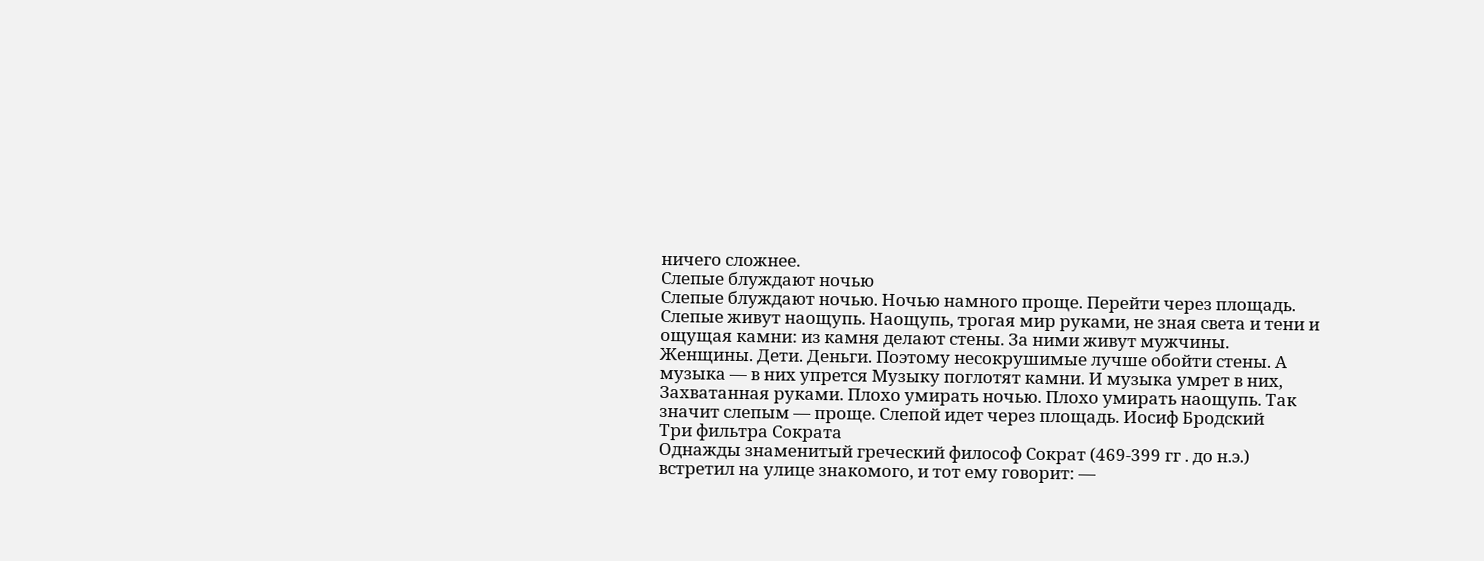ничего сложнее.
Слепые блуждают ночью
Слепые блуждают ночью. Ночью намного проще. Перейти через площадь. Слепые живут наощупь. Наощупь, трогая мир руками, не зная света и тени и ощущая камни: из камня делают стены. За ними живут мужчины. Женщины. Дети. Деньги. Поэтому несокрушимые лучше обойти стены. А музыка — в них упрется Музыку поглотят камни. И музыка умрет в них, Захватанная руками. Плохо умирать ночью. Плохо умирать наощупь. Так значит слепым — проще. Cлепой идет через площадь. Иосиф Бродский
Три фильтра Сократа
Однажды знаменитый греческий философ Сократ (469-399 гг . до н.э.) встретил на улице знакомого, и тот ему говорит: —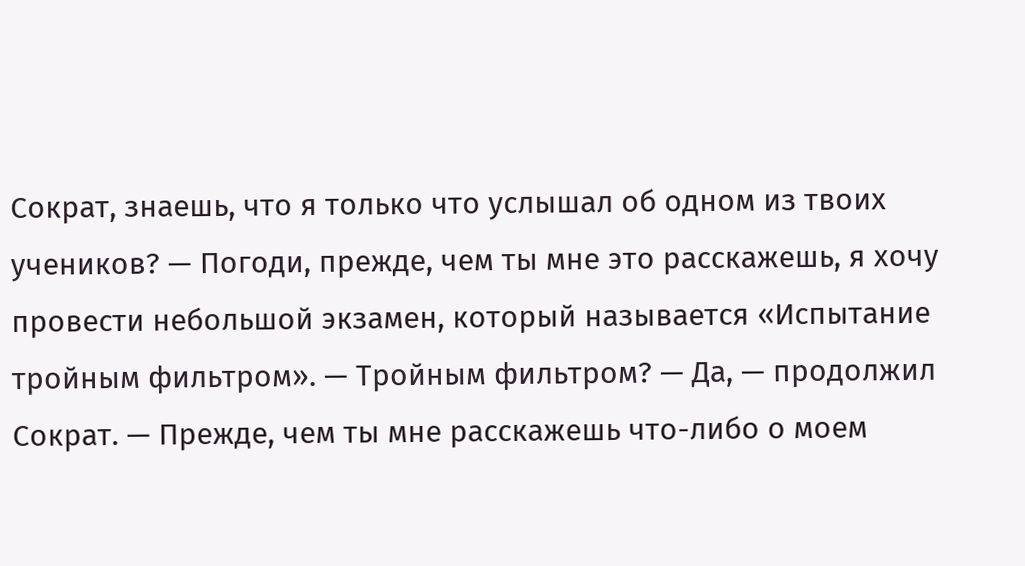Сократ, знаешь, что я только что услышал об одном из твоих учеников? — Погоди, прежде, чем ты мне это расскажешь, я хочу провести небольшой экзамен, который называется «Испытание тройным фильтром». — Тройным фильтром? — Да, — продолжил Сократ. — Прежде, чем ты мне расскажешь что-либо о моем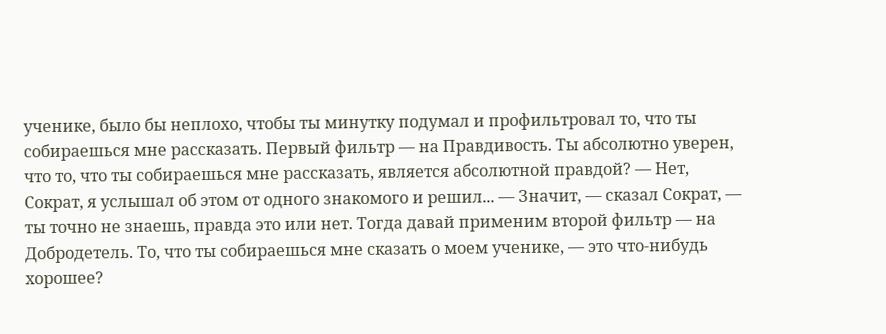ученике, было бы неплохо, чтобы ты минутку подумал и профильтровал то, что ты собираешься мне рассказать. Первый фильтр — на Правдивость. Ты абсолютно уверен, что то, что ты собираешься мне рассказать, является абсолютной правдой? — Нет, Сократ, я услышал об этом от одного знакомого и решил... — Значит, — сказал Сократ, — ты точно не знаешь, правда это или нет. Тогда давай применим второй фильтр — на Добродетель. То, что ты собираешься мне сказать о моем ученике, — это что-нибудь хорошее?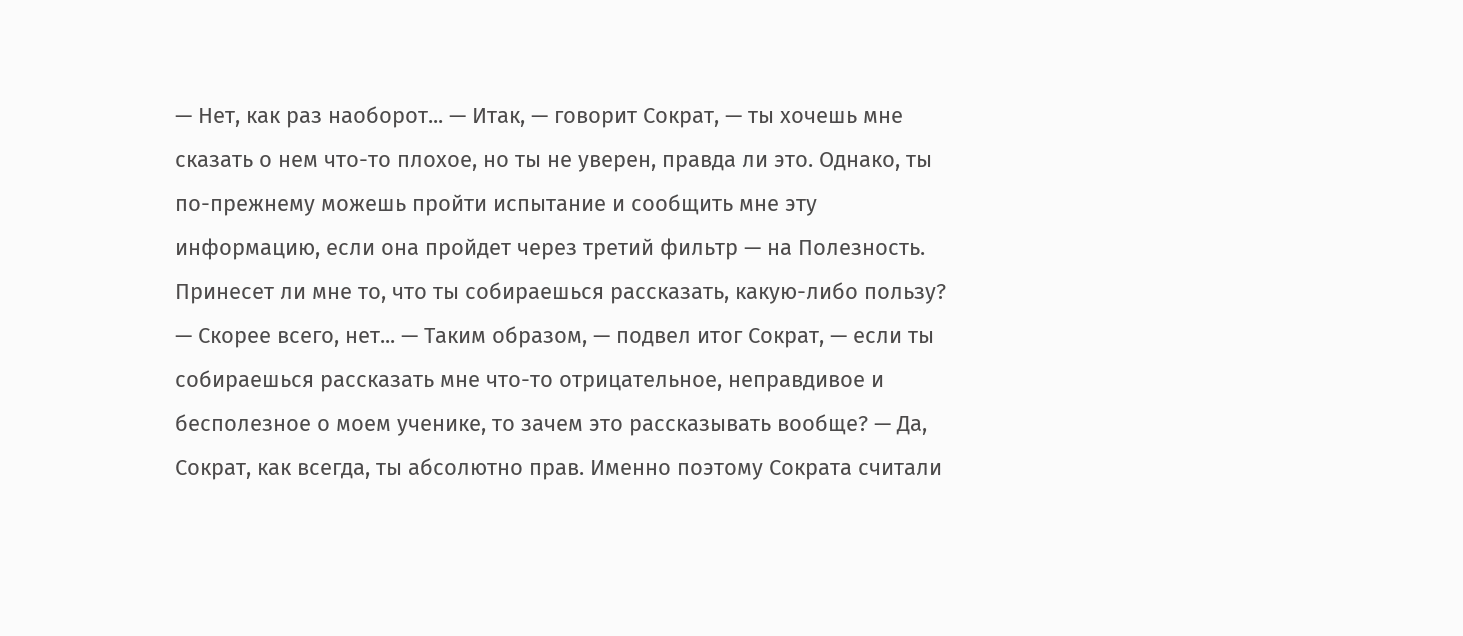— Нет, как раз наоборот... — Итак, — говорит Сократ, — ты хочешь мне сказать о нем что-то плохое, но ты не уверен, правда ли это. Однако, ты по-прежнему можешь пройти испытание и сообщить мне эту информацию, если она пройдет через третий фильтр — на Полезность. Принесет ли мне то, что ты собираешься рассказать, какую-либо пользу? — Скорее всего, нет... — Таким образом, — подвел итог Сократ, — если ты собираешься рассказать мне что-то отрицательное, неправдивое и бесполезное о моем ученике, то зачем это рассказывать вообще? — Да, Сократ, как всегда, ты абсолютно прав. Именно поэтому Сократа считали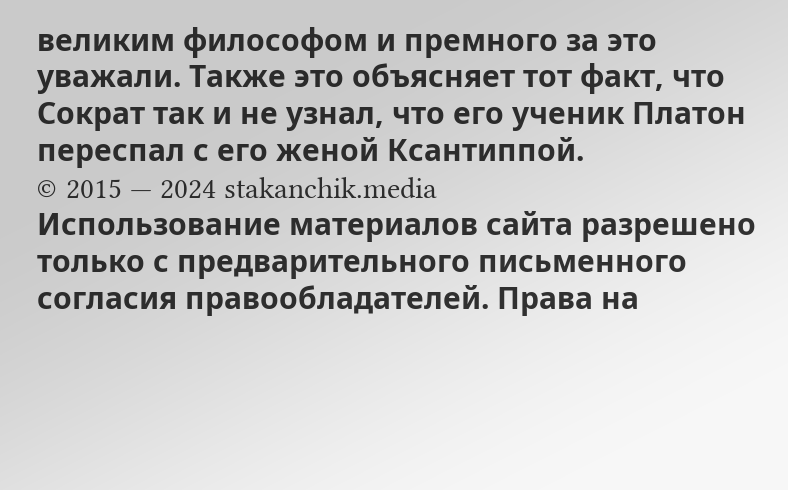великим философом и премного за это уважали. Также это объясняет тот факт, что Сократ так и не узнал, что его ученик Платон переспал с его женой Ксантиппой.
© 2015 — 2024 stakanchik.media
Использование материалов сайта разрешено только с предварительного письменного согласия правообладателей. Права на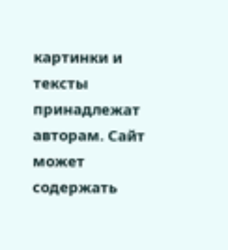картинки и тексты принадлежат авторам. Сайт может содержать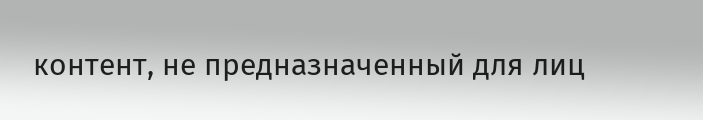контент, не предназначенный для лиц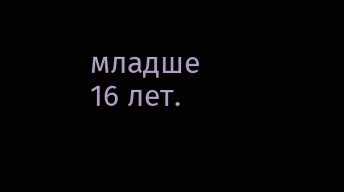младше 16 лет.